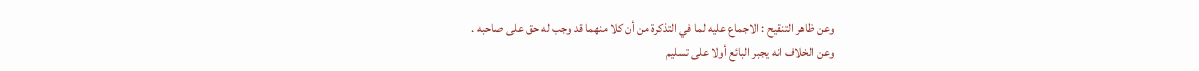وعن ظاهر التنقيح : الاجماع عليه لما في التذكرة من أن كلا منهما قد وجب له حق على صاحبه .
وعن الخلاف انه يجبر البائع أولا على تسليم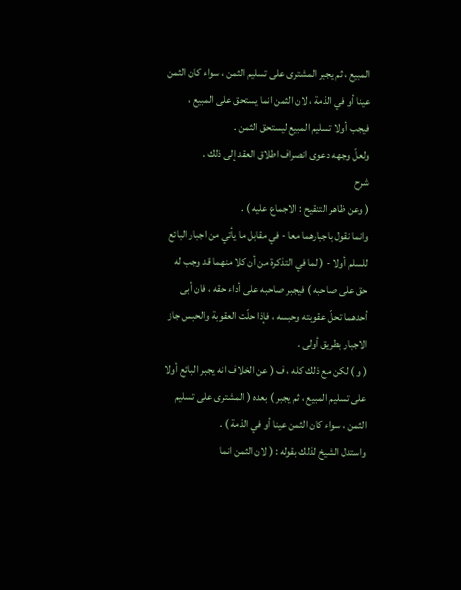المبيع ، ثم يجبر المشترى على تسليم الثمن ، سواء كان الثمن عينا أو في الذمة ، لان الثمن انما يستحق على المبيع ، فيجب أولا تسليم المبيع ليستحق الثمن .
ولعلّ وجهه دعوى انصراف اطلاق العقد إلى ذلك .
شرح
( وعن ظاهر التنقيح : الاجماع عليه ) .
وانما نقول باجبارهما معا - في مقابل ما يأتي من اجبار البائع للسلم أولا - ( لما في التذكرة من أن كلا منهما قد وجب له حق على صاحبه ) فيجبر صاحبه على أداء حقه ، فان أبى أحدهما تحلّ عقوبته وحبسه ، فإذا حلّت العقوبة والحبس جاز الاجبار بطريق أولى .
( و ) لكن مع ذلك كله ، ف ( عن الخلاف انه يجبر البائع أولا على تسليم المبيع ، ثم يجبر ) بعده ( المشترى على تسليم الثمن ، سواء كان الثمن عينا أو في الذمة ) .
واستدل الشيخ لذلك بقوله : ( لان الثمن انما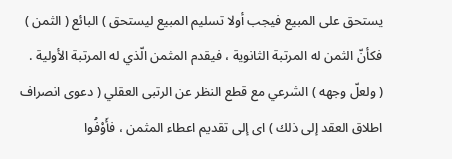يستحق على المبيع فيجب أولا تسليم المبيع ليستحق ) البائع ( الثمن ) فكأنّ الثمن له المرتبة الثانوية ، فيقدم المثمن الّذي له المرتبة الأولية .
( ولعلّ وجهه ) الشرعي مع قطع النظر عن الرتبى العقلي ( دعوى انصراف اطلاق العقد إلى ذلك ) اى إلى تقديم اعطاء المثمن ، فأَوْفُوا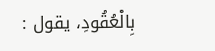بِالْعُقُودِ، يقول :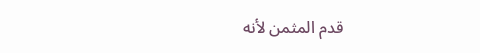قدم المثمن لأنه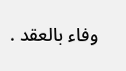وفاء بالعقد .